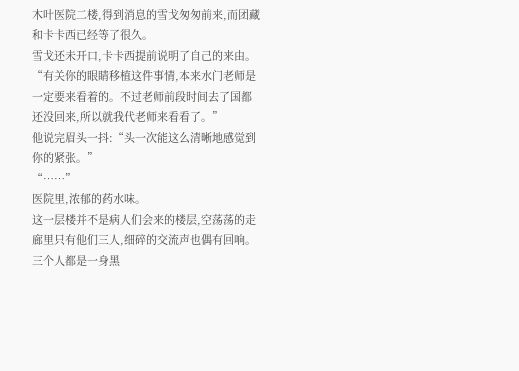木叶医院二楼,得到消息的雪戈匆匆前来,而团藏和卡卡西已经等了很久。
雪戈还未开口,卡卡西提前说明了自己的来由。
“有关你的眼睛移植这件事情,本来水门老师是一定要来看着的。不过老师前段时间去了国都还没回来,所以就我代老师来看看了。”
他说完眉头一抖:“头一次能这么清晰地感觉到你的紧张。”
“……”
医院里,浓郁的药水味。
这一层楼并不是病人们会来的楼层,空荡荡的走廊里只有他们三人,细碎的交流声也偶有回响。
三个人都是一身黑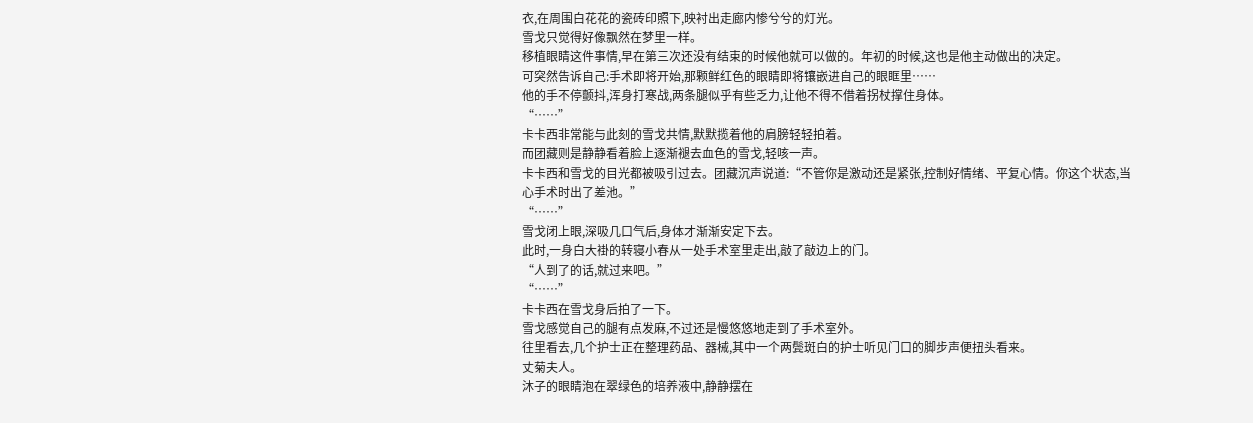衣,在周围白花花的瓷砖印照下,映衬出走廊内惨兮兮的灯光。
雪戈只觉得好像飘然在梦里一样。
移植眼睛这件事情,早在第三次还没有结束的时候他就可以做的。年初的时候,这也是他主动做出的决定。
可突然告诉自己:手术即将开始,那颗鲜红色的眼睛即将镶嵌进自己的眼眶里……
他的手不停颤抖,浑身打寒战,两条腿似乎有些乏力,让他不得不借着拐杖撑住身体。
“……”
卡卡西非常能与此刻的雪戈共情,默默揽着他的肩膀轻轻拍着。
而团藏则是静静看着脸上逐渐褪去血色的雪戈,轻咳一声。
卡卡西和雪戈的目光都被吸引过去。团藏沉声说道:“不管你是激动还是紧张,控制好情绪、平复心情。你这个状态,当心手术时出了差池。”
“……”
雪戈闭上眼,深吸几口气后,身体才渐渐安定下去。
此时,一身白大褂的转寝小春从一处手术室里走出,敲了敲边上的门。
“人到了的话,就过来吧。”
“……”
卡卡西在雪戈身后拍了一下。
雪戈感觉自己的腿有点发麻,不过还是慢悠悠地走到了手术室外。
往里看去,几个护士正在整理药品、器械,其中一个两鬓斑白的护士听见门口的脚步声便扭头看来。
丈菊夫人。
沐子的眼睛泡在翠绿色的培养液中,静静摆在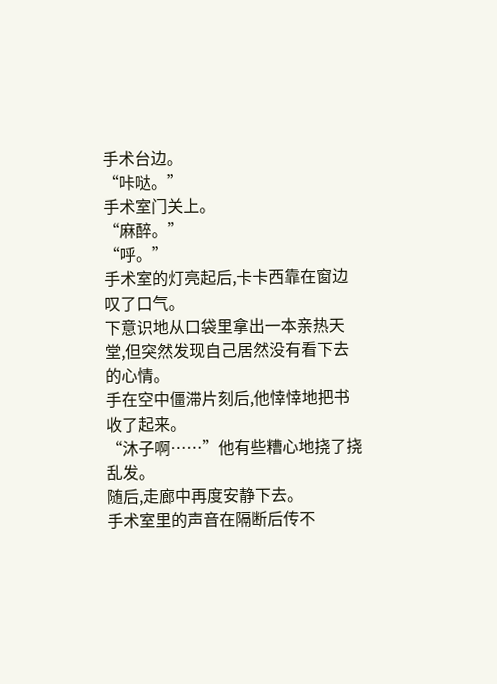手术台边。
“咔哒。”
手术室门关上。
“麻醉。”
“呼。”
手术室的灯亮起后,卡卡西靠在窗边叹了口气。
下意识地从口袋里拿出一本亲热天堂,但突然发现自己居然没有看下去的心情。
手在空中僵滞片刻后,他悻悻地把书收了起来。
“沐子啊……”他有些糟心地挠了挠乱发。
随后,走廊中再度安静下去。
手术室里的声音在隔断后传不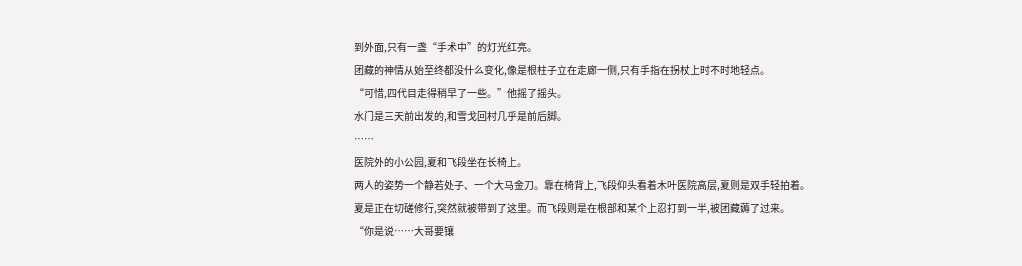到外面,只有一盏“手术中”的灯光红亮。
团藏的神情从始至终都没什么变化,像是根柱子立在走廊一侧,只有手指在拐杖上时不时地轻点。
“可惜,四代目走得稍早了一些。”他摇了摇头。
水门是三天前出发的,和雪戈回村几乎是前后脚。
……
医院外的小公园,夏和飞段坐在长椅上。
两人的姿势一个静若处子、一个大马金刀。靠在椅背上,飞段仰头看着木叶医院高层,夏则是双手轻拍着。
夏是正在切磋修行,突然就被带到了这里。而飞段则是在根部和某个上忍打到一半,被团藏薅了过来。
“你是说……大哥要镶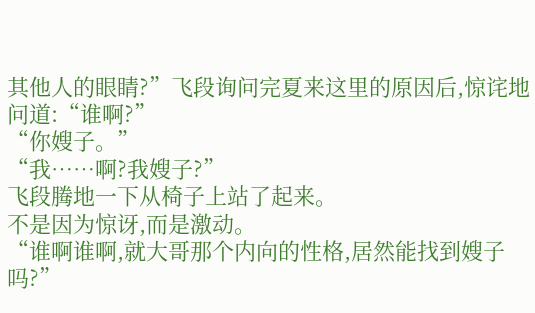其他人的眼睛?”飞段询问完夏来这里的原因后,惊诧地问道:“谁啊?”
“你嫂子。”
“我……啊?我嫂子?”
飞段腾地一下从椅子上站了起来。
不是因为惊讶,而是激动。
“谁啊谁啊,就大哥那个内向的性格,居然能找到嫂子吗?”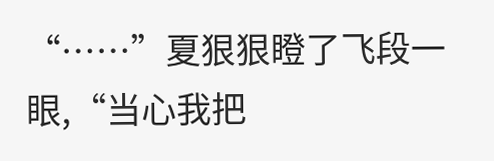“……”夏狠狠瞪了飞段一眼,“当心我把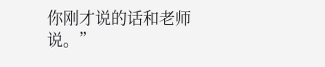你刚才说的话和老师说。”